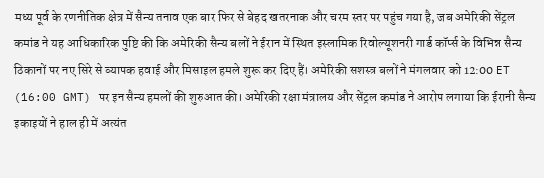मध्य पूर्व के रणनीतिक क्षेत्र में सैन्य तनाव एक बार फिर से बेहद खतरनाक और चरम स्तर पर पहुंच गया है, जब अमेरिकी सेंट्रल कमांड ने यह आधिकारिक पुष्टि की कि अमेरिकी सैन्य बलों ने ईरान में स्थित इस्लामिक रिवोल्यूशनरी गार्ड कॉर्प्स के विभिन्न सैन्य ठिकानों पर नए सिरे से व्यापक हवाई और मिसाइल हमले शुरू कर दिए हैं। अमेरिकी सशस्त्र बलों ने मंगलवार को 12:00 ET (16:00 GMT) पर इन सैन्य हमलों की शुरुआत की। अमेरिकी रक्षा मंत्रालय और सेंट्रल कमांड ने आरोप लगाया कि ईरानी सैन्य इकाइयों ने हाल ही में अत्यंत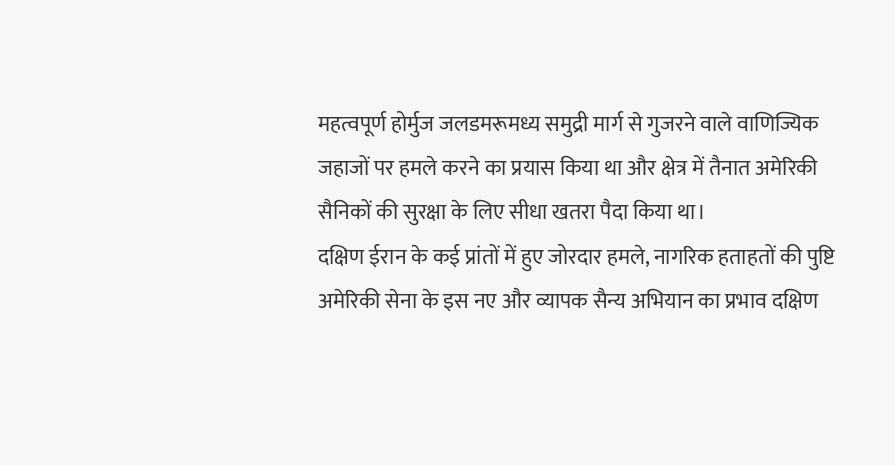महत्वपूर्ण होर्मुज जलडमरूमध्य समुद्री मार्ग से गुजरने वाले वाणिज्यिक जहाजों पर हमले करने का प्रयास किया था और क्षेत्र में तैनात अमेरिकी सैनिकों की सुरक्षा के लिए सीधा खतरा पैदा किया था।
दक्षिण ईरान के कई प्रांतों में हुए जोरदार हमले, नागरिक हताहतों की पुष्टि
अमेरिकी सेना के इस नए और व्यापक सैन्य अभियान का प्रभाव दक्षिण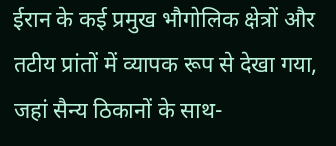ईरान के कई प्रमुख भौगोलिक क्षेत्रों और तटीय प्रांतों में व्यापक रूप से देखा गया, जहां सैन्य ठिकानों के साथ-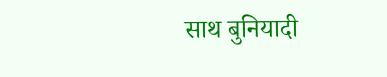साथ बुनियादी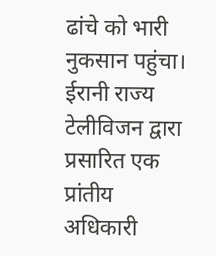ढांचे को भारी नुकसान पहुंचा। ईरानी राज्य टेलीविजन द्वारा प्रसारित एक प्रांतीय अधिकारी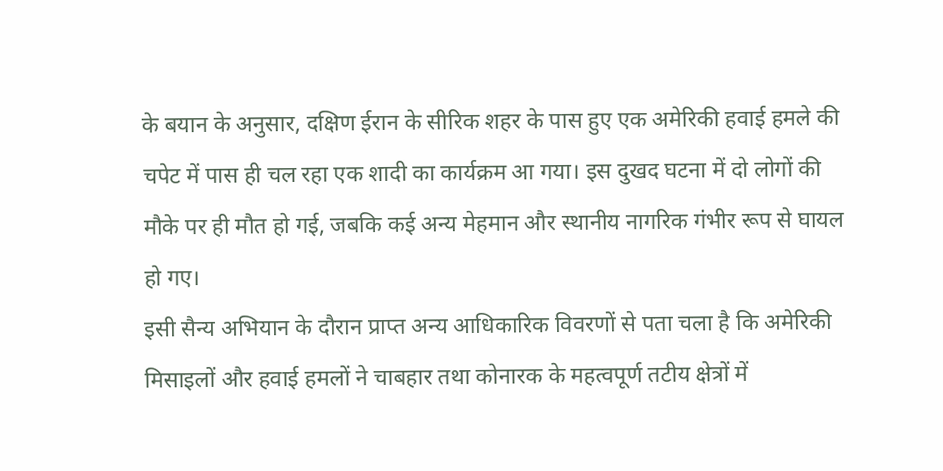के बयान के अनुसार, दक्षिण ईरान के सीरिक शहर के पास हुए एक अमेरिकी हवाई हमले की चपेट में पास ही चल रहा एक शादी का कार्यक्रम आ गया। इस दुखद घटना में दो लोगों की मौके पर ही मौत हो गई, जबकि कई अन्य मेहमान और स्थानीय नागरिक गंभीर रूप से घायल हो गए।
इसी सैन्य अभियान के दौरान प्राप्त अन्य आधिकारिक विवरणों से पता चला है कि अमेरिकी मिसाइलों और हवाई हमलों ने चाबहार तथा कोनारक के महत्वपूर्ण तटीय क्षेत्रों में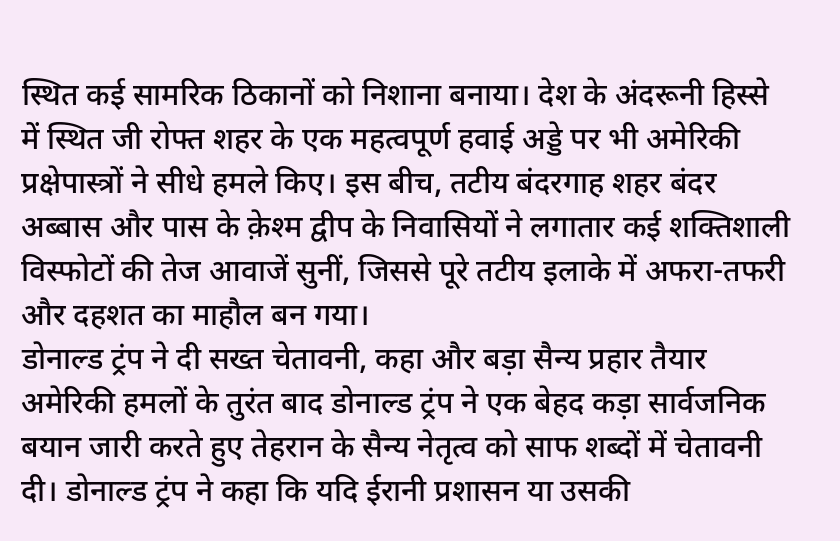स्थित कई सामरिक ठिकानों को निशाना बनाया। देश के अंदरूनी हिस्से में स्थित जी रोफ्त शहर के एक महत्वपूर्ण हवाई अड्डे पर भी अमेरिकी प्रक्षेपास्त्रों ने सीधे हमले किए। इस बीच, तटीय बंदरगाह शहर बंदर अब्बास और पास के क़ेश्म द्वीप के निवासियों ने लगातार कई शक्तिशाली विस्फोटों की तेज आवाजें सुनीं, जिससे पूरे तटीय इलाके में अफरा-तफरी और दहशत का माहौल बन गया।
डोनाल्ड ट्रंप ने दी सख्त चेतावनी, कहा और बड़ा सैन्य प्रहार तैयार
अमेरिकी हमलों के तुरंत बाद डोनाल्ड ट्रंप ने एक बेहद कड़ा सार्वजनिक बयान जारी करते हुए तेहरान के सैन्य नेतृत्व को साफ शब्दों में चेतावनी दी। डोनाल्ड ट्रंप ने कहा कि यदि ईरानी प्रशासन या उसकी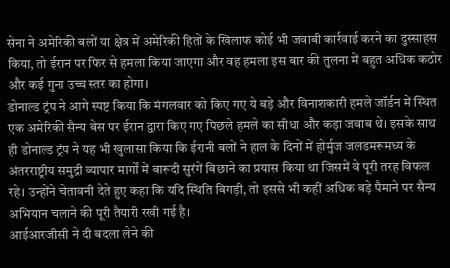सेना ने अमेरिकी बलों या क्षेत्र में अमेरिकी हितों के खिलाफ कोई भी जवाबी कार्रवाई करने का दुस्साहस किया, तो ईरान पर फिर से हमला किया जाएगा और वह हमला इस बार की तुलना में बहुत अधिक कठोर और कई गुना उच्च स्तर का होगा।
डोनाल्ड ट्रंप ने आगे स्पष्ट किया कि मंगलवार को किए गए ये बड़े और विनाशकारी हमले जॉर्डन में स्थित एक अमेरिकी सैन्य बेस पर ईरान द्वारा किए गए पिछले हमले का सीधा और कड़ा जवाब थे। इसके साथ ही डोनाल्ड ट्रंप ने यह भी खुलासा किया कि ईरानी बलों ने हाल के दिनों में होर्मुज जलडमरूमध्य के अंतरराष्ट्रीय समुद्री व्यापार मार्गों में बारूदी सुरंगें बिछाने का प्रयास किया था जिसमें वे पूरी तरह विफल रहे। उन्होंने चेतावनी देते हुए कहा कि यदि स्थिति बिगड़ी, तो इससे भी कहीं अधिक बड़े पैमाने पर सैन्य अभियान चलाने की पूरी तैयारी रखी गई है।
आईआरजीसी ने दी बदला लेने की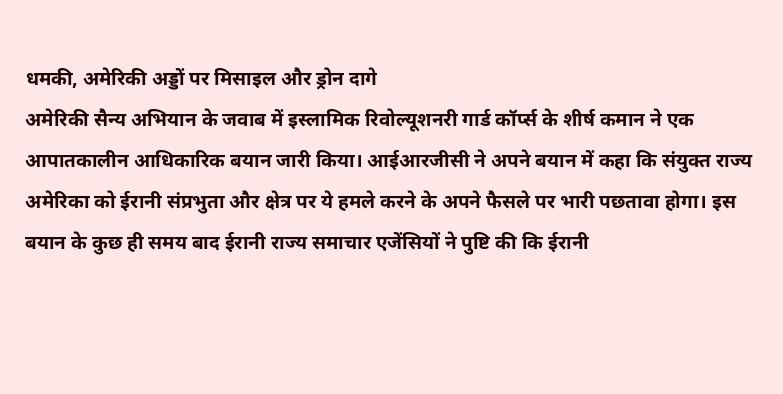धमकी, अमेरिकी अड्डों पर मिसाइल और ड्रोन दागे
अमेरिकी सैन्य अभियान के जवाब में इस्लामिक रिवोल्यूशनरी गार्ड कॉर्प्स के शीर्ष कमान ने एक आपातकालीन आधिकारिक बयान जारी किया। आईआरजीसी ने अपने बयान में कहा कि संयुक्त राज्य अमेरिका को ईरानी संप्रभुता और क्षेत्र पर ये हमले करने के अपने फैसले पर भारी पछतावा होगा। इस बयान के कुछ ही समय बाद ईरानी राज्य समाचार एजेंसियों ने पुष्टि की कि ईरानी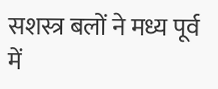सशस्त्र बलों ने मध्य पूर्व में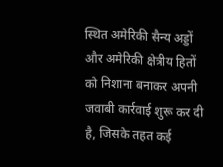स्थित अमेरिकी सैन्य अड्डों और अमेरिकी क्षेत्रीय हितों को निशाना बनाकर अपनी जवाबी कार्रवाई शुरू कर दी है, जिसके तहत कई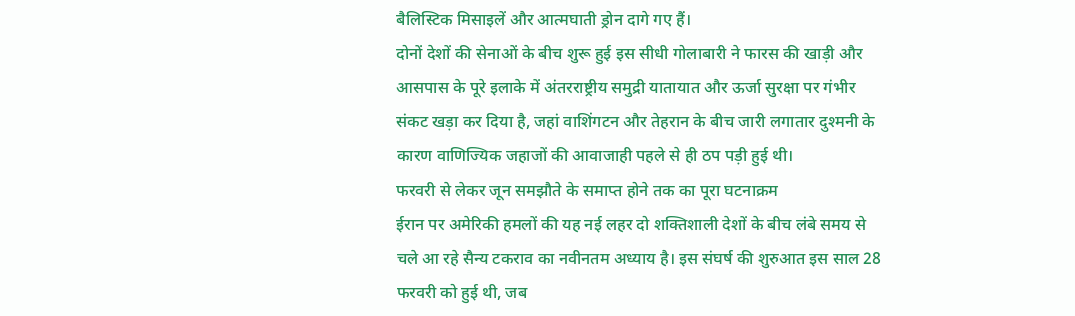बैलिस्टिक मिसाइलें और आत्मघाती ड्रोन दागे गए हैं।
दोनों देशों की सेनाओं के बीच शुरू हुई इस सीधी गोलाबारी ने फारस की खाड़ी और आसपास के पूरे इलाके में अंतरराष्ट्रीय समुद्री यातायात और ऊर्जा सुरक्षा पर गंभीर संकट खड़ा कर दिया है, जहां वाशिंगटन और तेहरान के बीच जारी लगातार दुश्मनी के कारण वाणिज्यिक जहाजों की आवाजाही पहले से ही ठप पड़ी हुई थी।
फरवरी से लेकर जून समझौते के समाप्त होने तक का पूरा घटनाक्रम
ईरान पर अमेरिकी हमलों की यह नई लहर दो शक्तिशाली देशों के बीच लंबे समय से चले आ रहे सैन्य टकराव का नवीनतम अध्याय है। इस संघर्ष की शुरुआत इस साल 28 फरवरी को हुई थी, जब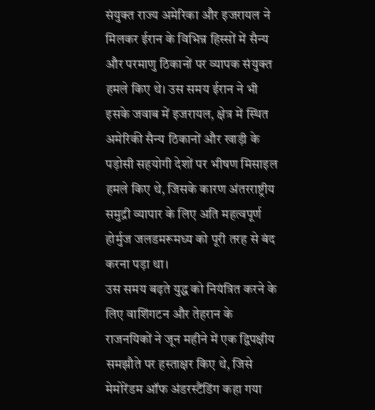संयुक्त राज्य अमेरिका और इजरायल ने मिलकर ईरान के विभिन्न हिस्सों में सैन्य और परमाणु ठिकानों पर व्यापक संयुक्त हमले किए थे। उस समय ईरान ने भी इसके जवाब में इजरायल, क्षेत्र में स्थित अमेरिकी सैन्य ठिकानों और खाड़ी के पड़ोसी सहयोगी देशों पर भीषण मिसाइल हमले किए थे, जिसके कारण अंतरराष्ट्रीय समुद्री व्यापार के लिए अति महत्वपूर्ण होर्मुज जलडमरूमध्य को पूरी तरह से बंद करना पड़ा था।
उस समय बढ़ते युद्ध को नियंत्रित करने के लिए वाशिंगटन और तेहरान के राजनयिकों ने जून महीने में एक द्विपक्षीय समझौते पर हस्ताक्षर किए थे, जिसे मेमोरेंडम ऑफ अंडरस्टैंडिंग कहा गया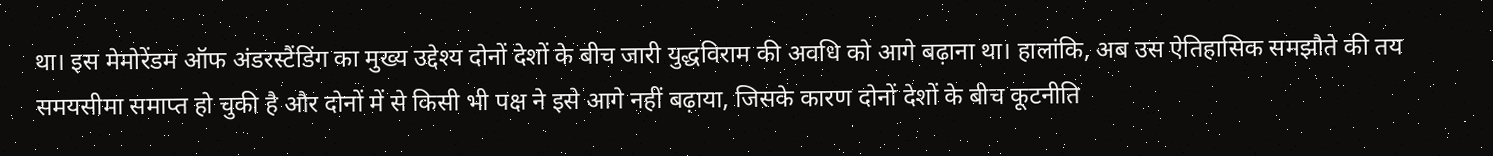था। इस मेमोरेंडम ऑफ अंडरस्टैंडिंग का मुख्य उद्देश्य दोनों देशों के बीच जारी युद्धविराम की अवधि को आगे बढ़ाना था। हालांकि, अब उस ऐतिहासिक समझौते की तय समयसीमा समाप्त हो चुकी है और दोनों में से किसी भी पक्ष ने इसे आगे नहीं बढ़ाया, जिसके कारण दोनों देशों के बीच कूटनीति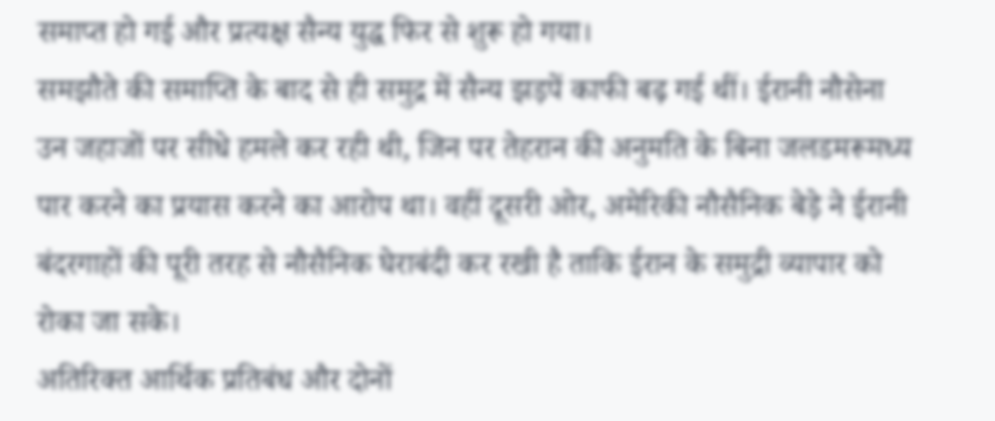समाप्त हो गई और प्रत्यक्ष सैन्य युद्ध फिर से शुरू हो गया।
समझौते की समाप्ति के बाद से ही समुद्र में सैन्य झड़पें काफी बढ़ गई थीं। ईरानी नौसेना उन जहाजों पर सीधे हमले कर रही थी, जिन पर तेहरान की अनुमति के बिना जलडमरूमध्य पार करने का प्रयास करने का आरोप था। वहीं दूसरी ओर, अमेरिकी नौसैनिक बेड़े ने ईरानी बंदरगाहों की पूरी तरह से नौसैनिक घेराबंदी कर रखी है ताकि ईरान के समुद्री व्यापार को रोका जा सके।
अतिरिक्त आर्थिक प्रतिबंध और दोनों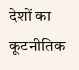देशों का कूटनीतिक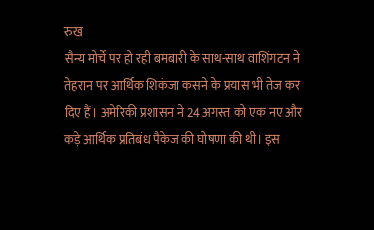रुख
सैन्य मोर्चे पर हो रही बमबारी के साथ-साथ वाशिंगटन ने तेहरान पर आर्थिक शिकंजा कसने के प्रयास भी तेज कर दिए हैं। अमेरिकी प्रशासन ने 24 अगस्त को एक नए और कड़े आर्थिक प्रतिबंध पैकेज की घोषणा की थी। इस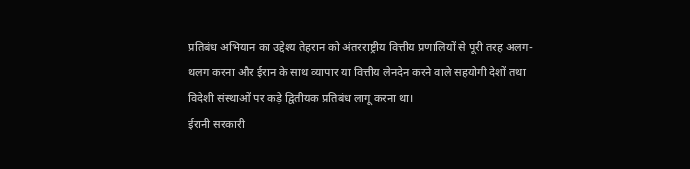प्रतिबंध अभियान का उद्देश्य तेहरान को अंतरराष्ट्रीय वित्तीय प्रणालियों से पूरी तरह अलग-थलग करना और ईरान के साथ व्यापार या वित्तीय लेनदेन करने वाले सहयोगी देशों तथा विदेशी संस्थाओं पर कड़े द्वितीयक प्रतिबंध लागू करना था।
ईरानी सरकारी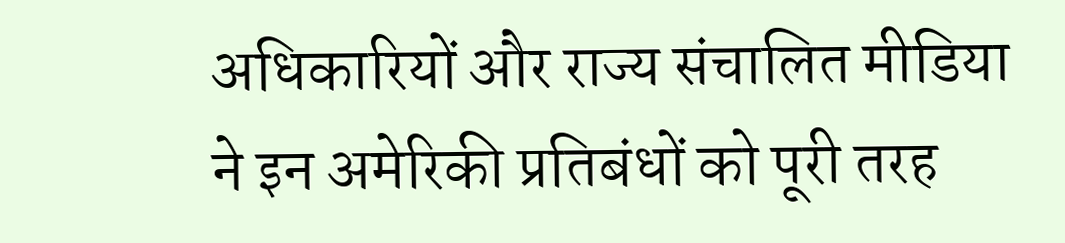अधिकारियों और राज्य संचालित मीडिया ने इन अमेरिकी प्रतिबंधों को पूरी तरह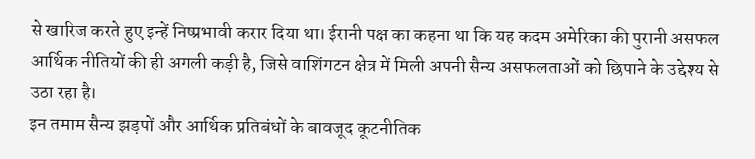से खारिज करते हुए इन्हें निष्प्रभावी करार दिया था। ईरानी पक्ष का कहना था कि यह कदम अमेरिका की पुरानी असफल आर्थिक नीतियों की ही अगली कड़ी है, जिसे वाशिंगटन क्षेत्र में मिली अपनी सैन्य असफलताओं को छिपाने के उद्देश्य से उठा रहा है।
इन तमाम सैन्य झड़पों और आर्थिक प्रतिबंधों के बावजूद कूटनीतिक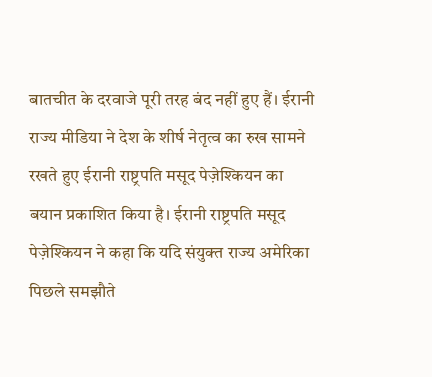बातचीत के दरवाजे पूरी तरह बंद नहीं हुए हैं। ईरानी राज्य मीडिया ने देश के शीर्ष नेतृत्व का रुख सामने रखते हुए ईरानी राष्ट्रपति मसूद पेज़ेश्कियन का बयान प्रकाशित किया है। ईरानी राष्ट्रपति मसूद पेज़ेश्कियन ने कहा कि यदि संयुक्त राज्य अमेरिका पिछले समझौते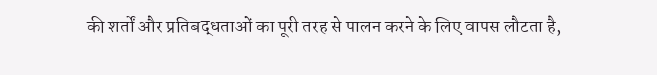की शर्तों और प्रतिबद्धताओं का पूरी तरह से पालन करने के लिए वापस लौटता है,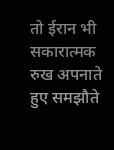तो ईरान भी सकारात्मक रुख अपनाते हुए समझौते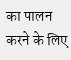का पालन करने के लिए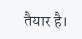तैयार है।